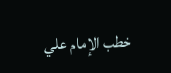خطب الإمام علي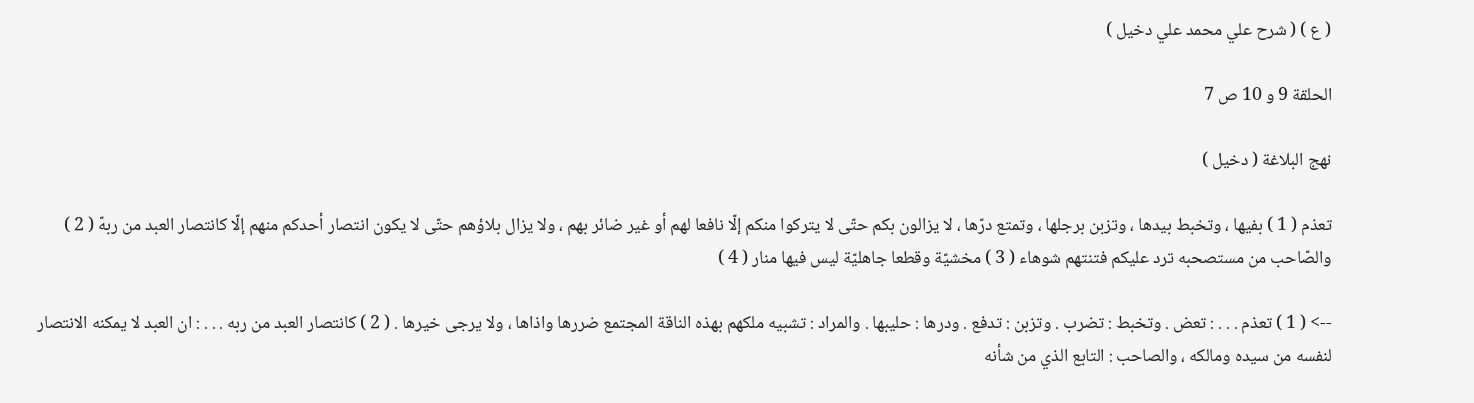( ع ) ( شرح علي محمد علي دخيل )

الحلقة 9 و 10 ص 7

نهج البلاغة ( دخيل )

تعذم ( 1 ) بفيها ، وتخبط بيدها ، وتزبن برجلها ، وتمتع درّها ، لا يزالون بكم حتّى لا يتركوا منكم إلّا نافعا لهم أو غير ضائر بهم ، ولا يزال بلاؤهم حتّى لا يكون انتصار أحدكم منهم إلّا كانتصار العبد من ربهّ ( 2 ) والصّاحب من مستصحبه ترد عليكم فتنتهم شوهاء ( 3 ) مخشيّة وقطعا جاهليّة ليس فيها منار ( 4 )

--> ( 1 ) تعذم . . . : تعض . وتخبط : تضرب . وتزبن : تدفع . ودرها : حليبها . والمراد : تشبيه ملكهم بهذه الناقة المجتمع ضررها واذاها ، ولا يرجى خيرها . ( 2 ) كانتصار العبد من ربه . . . : ان العبد لا يمكنه الانتصار لنفسه من سيده ومالكه ، والصاحب : التابع الذي من شأنه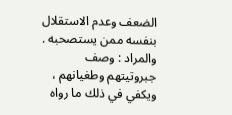الضعف وعدم الاستقلال بنفسه ممن يستصحبه . والمراد : وصف جبروتيتهم وطغيانهم ، ويكفي في ذلك ما رواه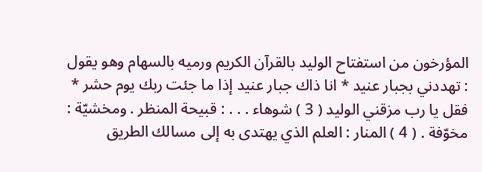المؤرخون من استفتاح الوليد بالقرآن الكريم ورميه بالسهام وهو يقول : تهددني بجبار عنيد * انا ذاك جبار عنيد إذا ما جئت ربك يوم حشر * فقل يا رب مزقني الوليد ( 3 ) شوهاء . . . : قبيحة المنظر . ومخشيّة : مخوّفة . ( 4 ) المنار : العلم الذي يهتدى به إلى مسالك الطريق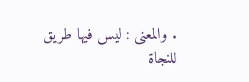. والمعنى : ليس فيها طريق للنجاة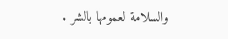والسلامة لعمومها بالشر .